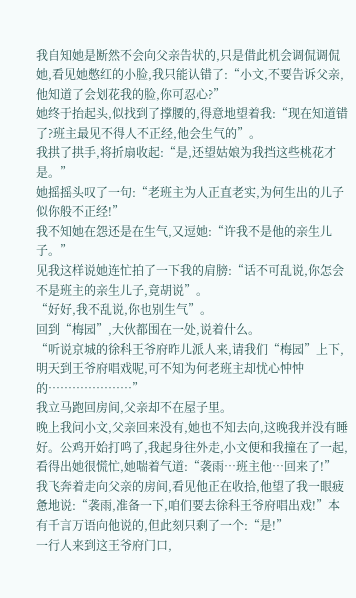我自知她是断然不会向父亲告状的,只是借此机会调侃调侃她,看见她憋红的小脸,我只能认错了:“小文,不要告诉父亲,他知道了会划花我的脸,你可忍心?”
她终于抬起头,似找到了撑腰的,得意地望着我:“现在知道错了?班主最见不得人不正经,他会生气的”。
我拱了拱手,将折扇收起:“是,还望姑娘为我挡这些桃花才是。”
她摇摇头叹了一句:“老班主为人正直老实,为何生出的儿子似你般不正经!”
我不知她在怨还是在生气,又逗她:“许我不是他的亲生儿子。”
见我这样说她连忙拍了一下我的肩膀:“话不可乱说,你怎会不是班主的亲生儿子,竟胡说”。
“好好,我不乱说,你也别生气”。
回到“梅园”,大伙都围在一处,说着什么。
“听说京城的徐科王爷府昨儿派人来,请我们“梅园”上下,明天到王爷府唱戏呢,可不知为何老班主却忧心忡忡的…………………”
我立马跑回房间,父亲却不在屋子里。
晚上我问小文,父亲回来没有,她也不知去向,这晚我并没有睡好。公鸡开始打鸣了,我起身往外走,小文便和我撞在了一起,看得出她很慌忙,她喘着气道:“袭雨…班主他…回来了!”
我飞奔着走向父亲的房间,看见他正在收拾,他望了我一眼疲惫地说:“袭雨,准备一下,咱们要去徐科王爷府唱出戏!”本有千言万语向他说的,但此刻只剩了一个:“是!”
一行人来到这王爷府门口,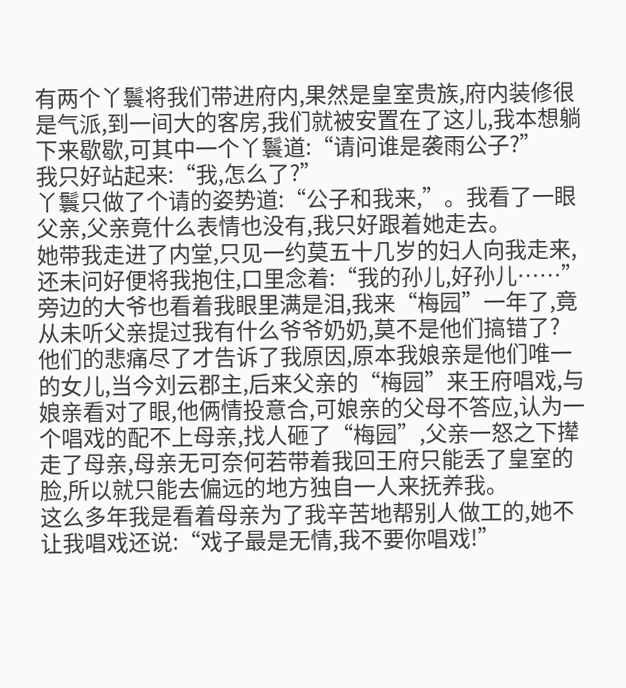有两个丫鬟将我们带进府内,果然是皇室贵族,府内装修很是气派,到一间大的客房,我们就被安置在了这儿,我本想躺下来歇歇,可其中一个丫鬟道:“请问谁是袭雨公子?”
我只好站起来:“我,怎么了?”
丫鬟只做了个请的姿势道:“公子和我来,”。我看了一眼父亲,父亲竟什么表情也没有,我只好跟着她走去。
她带我走进了内堂,只见一约莫五十几岁的妇人向我走来,还未问好便将我抱住,口里念着:“我的孙儿,好孙儿……”
旁边的大爷也看着我眼里满是泪,我来“梅园”一年了,竟从未听父亲提过我有什么爷爷奶奶,莫不是他们搞错了?
他们的悲痛尽了才告诉了我原因,原本我娘亲是他们唯一的女儿,当今刘云郡主,后来父亲的“梅园”来王府唱戏,与娘亲看对了眼,他俩情投意合,可娘亲的父母不答应,认为一个唱戏的配不上母亲,找人砸了“梅园”,父亲一怒之下撵走了母亲,母亲无可奈何若带着我回王府只能丢了皇室的脸,所以就只能去偏远的地方独自一人来抚养我。
这么多年我是看着母亲为了我辛苦地帮别人做工的,她不让我唱戏还说:“戏子最是无情,我不要你唱戏!”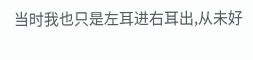当时我也只是左耳进右耳出,从未好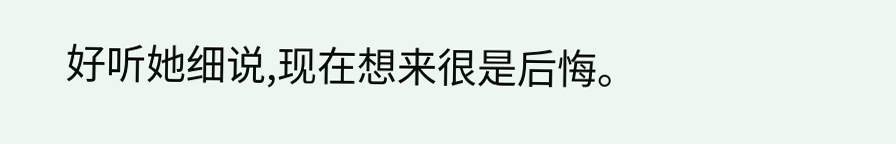好听她细说,现在想来很是后悔。